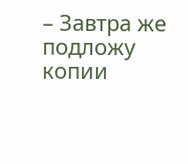– Завтра же подложу копии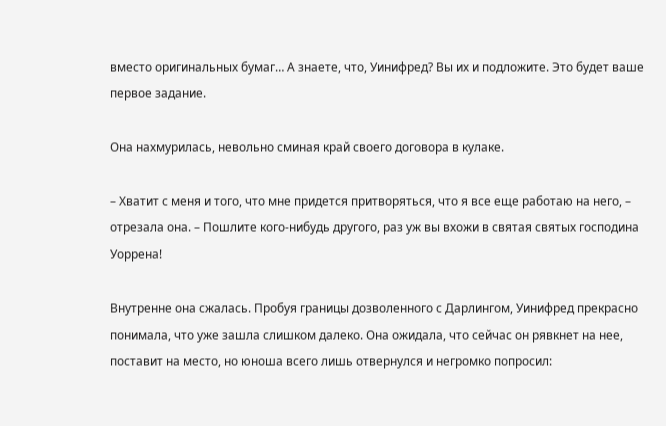вместо оригинальных бумаг… А знаете, что, Уинифред? Вы их и подложите. Это будет ваше первое задание.

Она нахмурилась, невольно сминая край своего договора в кулаке.

– Хватит с меня и того, что мне придется притворяться, что я все еще работаю на него, – отрезала она. – Пошлите кого-нибудь другого, раз уж вы вхожи в святая святых господина Уоррена!

Внутренне она сжалась. Пробуя границы дозволенного с Дарлингом, Уинифред прекрасно понимала, что уже зашла слишком далеко. Она ожидала, что сейчас он рявкнет на нее, поставит на место, но юноша всего лишь отвернулся и негромко попросил: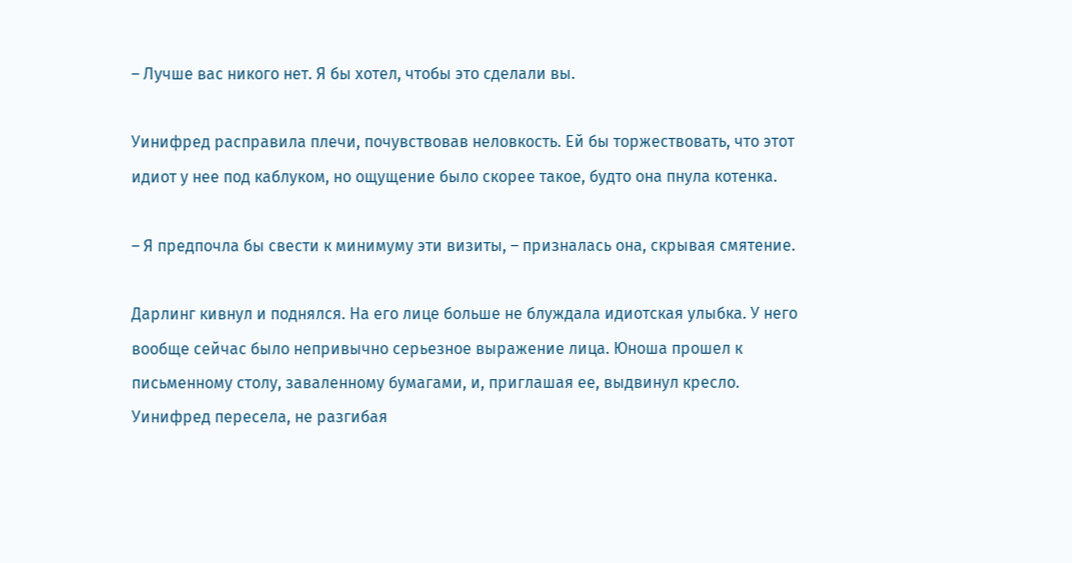– Лучше вас никого нет. Я бы хотел, чтобы это сделали вы.

Уинифред расправила плечи, почувствовав неловкость. Ей бы торжествовать, что этот идиот у нее под каблуком, но ощущение было скорее такое, будто она пнула котенка.

– Я предпочла бы свести к минимуму эти визиты, – призналась она, скрывая смятение.

Дарлинг кивнул и поднялся. На его лице больше не блуждала идиотская улыбка. У него вообще сейчас было непривычно серьезное выражение лица. Юноша прошел к письменному столу, заваленному бумагами, и, приглашая ее, выдвинул кресло. Уинифред пересела, не разгибая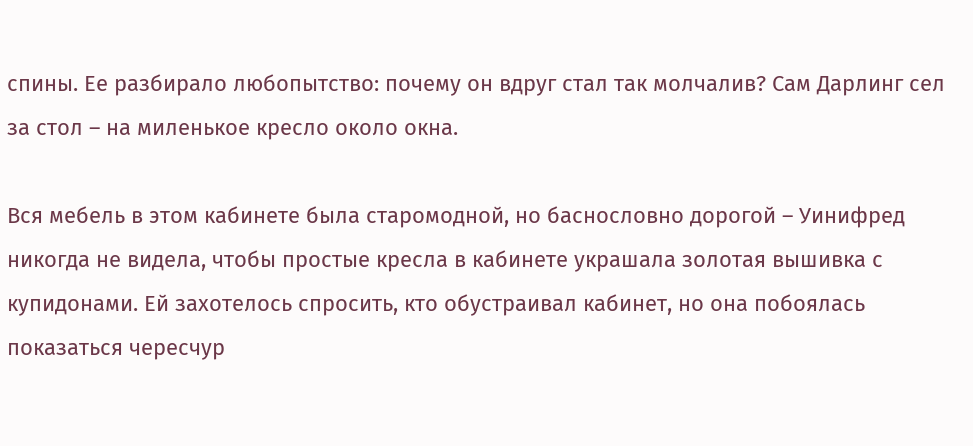спины. Ее разбирало любопытство: почему он вдруг стал так молчалив? Сам Дарлинг сел за стол – на миленькое кресло около окна.

Вся мебель в этом кабинете была старомодной, но баснословно дорогой – Уинифред никогда не видела, чтобы простые кресла в кабинете украшала золотая вышивка с купидонами. Ей захотелось спросить, кто обустраивал кабинет, но она побоялась показаться чересчур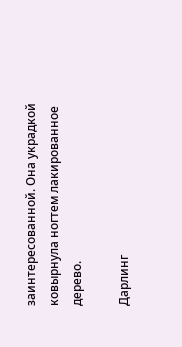заинтересованной. Она украдкой ковырнула ногтем лакированное дерево.

Дарлинг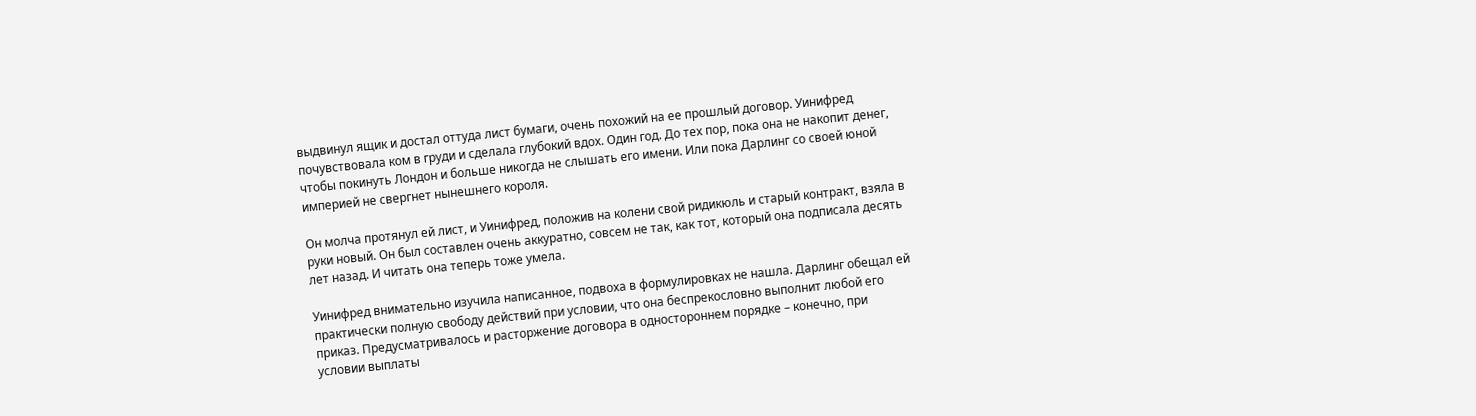выдвинул ящик и достал оттуда лист бумаги, очень похожий на ее прошлый договор. Уинифред почувствовала ком в груди и сделала глубокий вдох. Один год. До тех пор, пока она не накопит денег, чтобы покинуть Лондон и больше никогда не слышать его имени. Или пока Дарлинг со своей юной империей не свергнет нынешнего короля.

Он молча протянул ей лист, и Уинифред, положив на колени свой ридикюль и старый контракт, взяла в руки новый. Он был составлен очень аккуратно, совсем не так, как тот, который она подписала десять лет назад. И читать она теперь тоже умела.

Уинифред внимательно изучила написанное, подвоха в формулировках не нашла. Дарлинг обещал ей практически полную свободу действий при условии, что она беспрекословно выполнит любой его приказ. Предусматривалось и расторжение договора в одностороннем порядке – конечно, при условии выплаты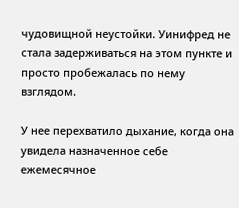чудовищной неустойки. Уинифред не стала задерживаться на этом пункте и просто пробежалась по нему взглядом.

У нее перехватило дыхание, когда она увидела назначенное себе ежемесячное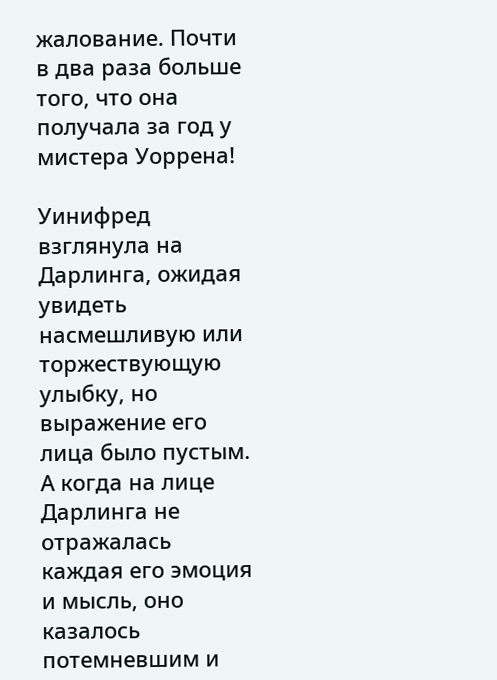жалование. Почти в два раза больше того, что она получала за год у мистера Уоррена!

Уинифред взглянула на Дарлинга, ожидая увидеть насмешливую или торжествующую улыбку, но выражение его лица было пустым. А когда на лице Дарлинга не отражалась каждая его эмоция и мысль, оно казалось потемневшим и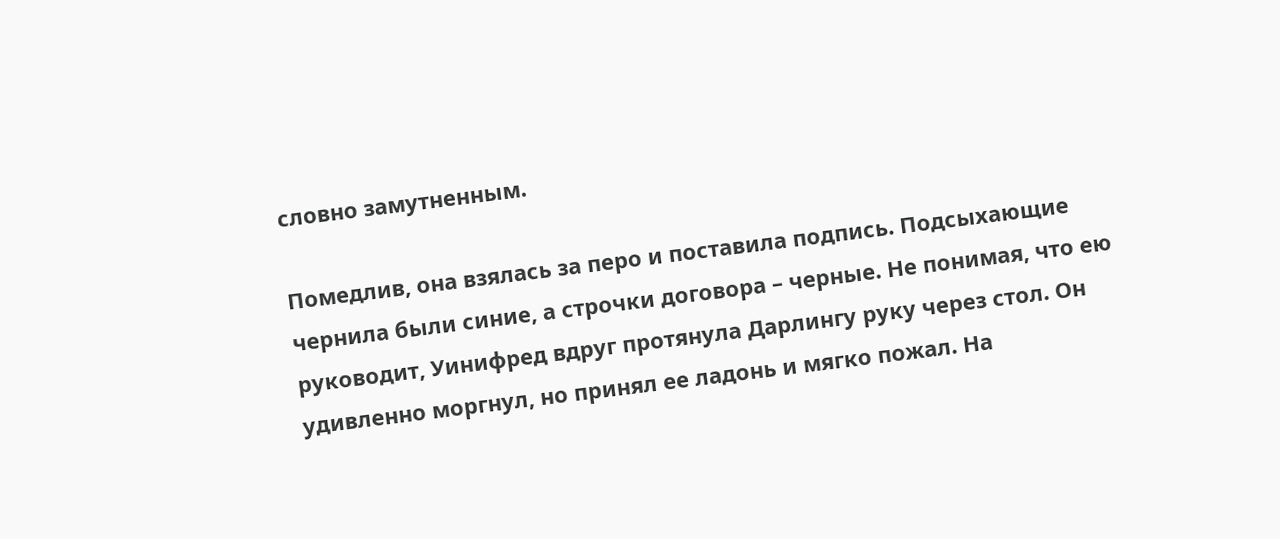словно замутненным.

Помедлив, она взялась за перо и поставила подпись. Подсыхающие чернила были синие, а строчки договора – черные. Не понимая, что ею руководит, Уинифред вдруг протянула Дарлингу руку через стол. Он удивленно моргнул, но принял ее ладонь и мягко пожал. На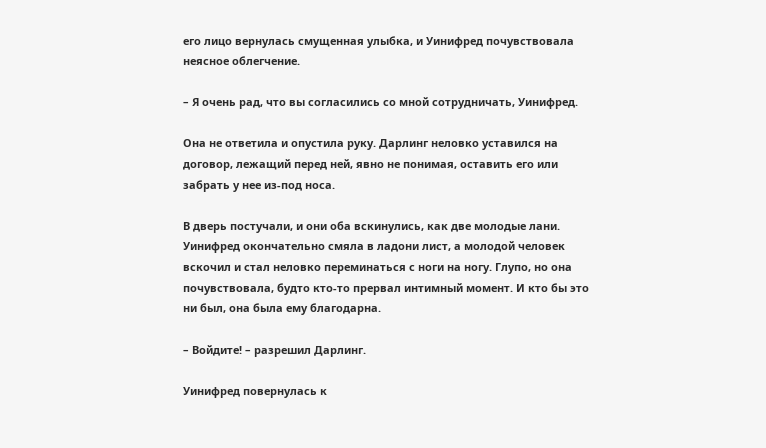его лицо вернулась смущенная улыбка, и Уинифред почувствовала неясное облегчение.

– Я очень рад, что вы согласились со мной сотрудничать, Уинифред.

Она не ответила и опустила руку. Дарлинг неловко уставился на договор, лежащий перед ней, явно не понимая, оставить его или забрать у нее из-под носа.

В дверь постучали, и они оба вскинулись, как две молодые лани. Уинифред окончательно смяла в ладони лист, а молодой человек вскочил и стал неловко переминаться с ноги на ногу. Глупо, но она почувствовала, будто кто-то прервал интимный момент. И кто бы это ни был, она была ему благодарна.

– Войдите! – разрешил Дарлинг.

Уинифред повернулась к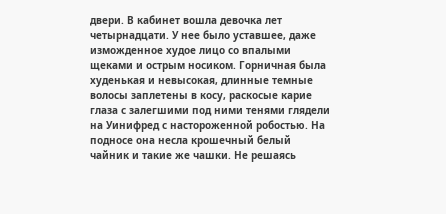двери. В кабинет вошла девочка лет четырнадцати. У нее было уставшее, даже изможденное худое лицо со впалыми щеками и острым носиком. Горничная была худенькая и невысокая, длинные темные волосы заплетены в косу, раскосые карие глаза с залегшими под ними тенями глядели на Уинифред с настороженной робостью. На подносе она несла крошечный белый чайник и такие же чашки. Не решаясь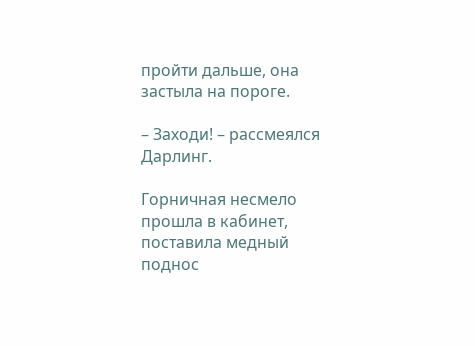пройти дальше, она застыла на пороге.

– Заходи! – рассмеялся Дарлинг.

Горничная несмело прошла в кабинет, поставила медный поднос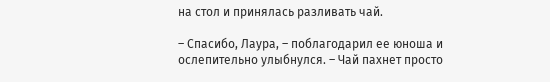на стол и принялась разливать чай.

– Спасибо, Лаура, – поблагодарил ее юноша и ослепительно улыбнулся. – Чай пахнет просто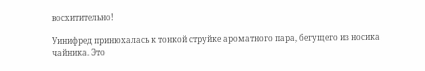восхитительно!

Уинифред принюхалась к тонкой струйке ароматного пара, бегущего из носика чайника. Это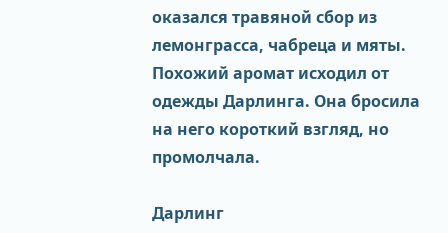оказался травяной сбор из лемонграсса, чабреца и мяты. Похожий аромат исходил от одежды Дарлинга. Она бросила на него короткий взгляд, но промолчала.

Дарлинг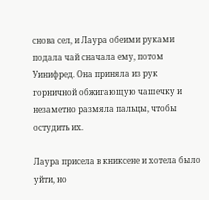снова сел, и Лаура обеими руками подала чай сначала ему, потом Уинифред. Она приняла из рук горничной обжигающую чашечку и незаметно размяла пальцы, чтобы остудить их.

Лаура присела в книксене и хотела было уйти, но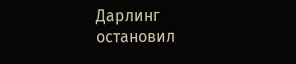Дарлинг остановил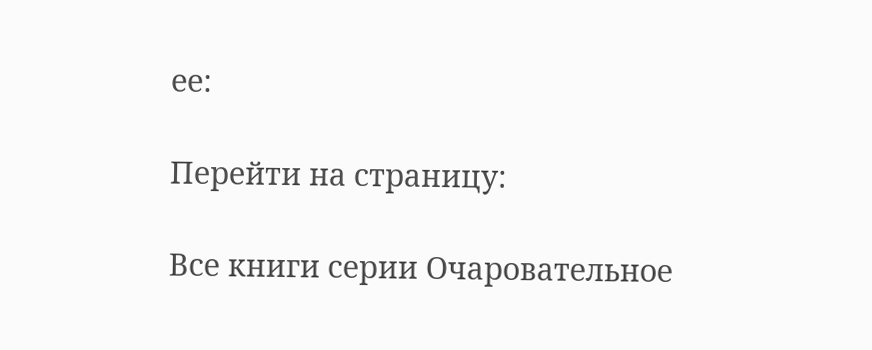ее:

Перейти на страницу:

Все книги серии Очаровательное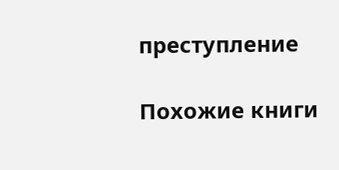преступление

Похожие книги